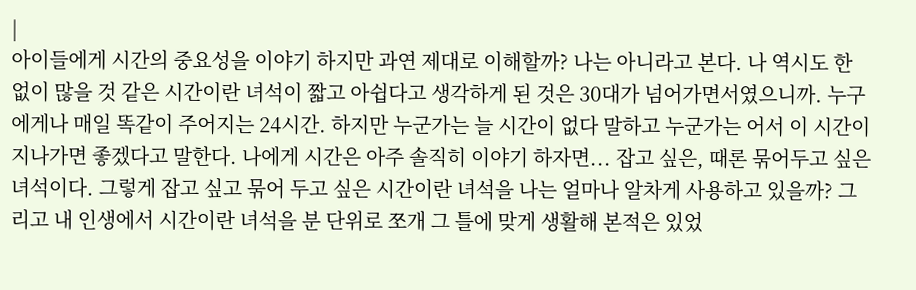|
아이들에게 시간의 중요성을 이야기 하지만 과연 제대로 이해할까? 나는 아니라고 본다. 나 역시도 한 없이 많을 것 같은 시간이란 녀석이 짧고 아쉽다고 생각하게 된 것은 30대가 넘어가면서였으니까. 누구에게나 매일 똑같이 주어지는 24시간. 하지만 누군가는 늘 시간이 없다 말하고 누군가는 어서 이 시간이 지나가면 좋겠다고 말한다. 나에게 시간은 아주 솔직히 이야기 하자면... 잡고 싶은, 때론 묶어두고 싶은 녀석이다. 그렇게 잡고 싶고 묶어 두고 싶은 시간이란 녀석을 나는 얼마나 알차게 사용하고 있을까? 그리고 내 인생에서 시간이란 녀석을 분 단위로 쪼개 그 틀에 맞게 생활해 본적은 있었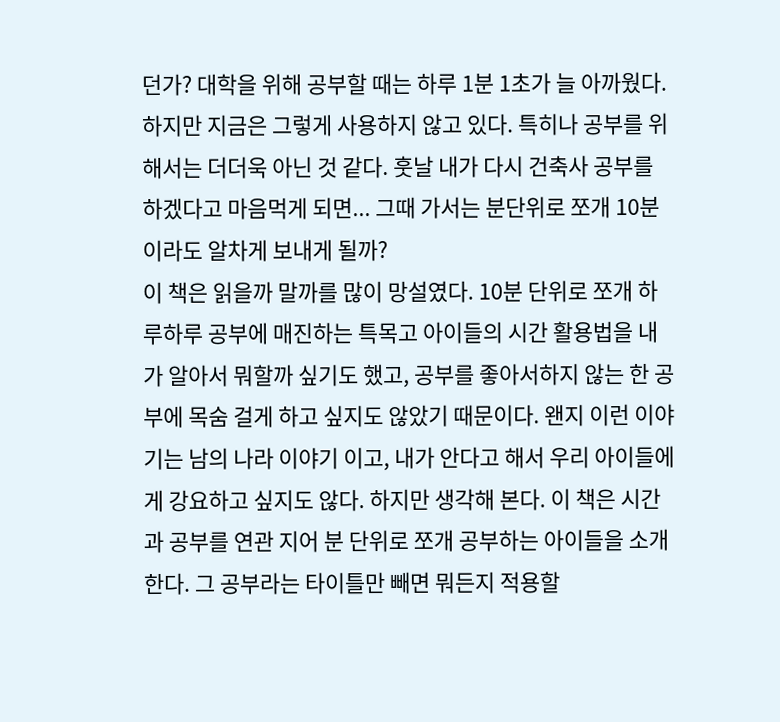던가? 대학을 위해 공부할 때는 하루 1분 1초가 늘 아까웠다. 하지만 지금은 그렇게 사용하지 않고 있다. 특히나 공부를 위해서는 더더욱 아닌 것 같다. 훗날 내가 다시 건축사 공부를 하겠다고 마음먹게 되면... 그때 가서는 분단위로 쪼개 10분이라도 알차게 보내게 될까?
이 책은 읽을까 말까를 많이 망설였다. 10분 단위로 쪼개 하루하루 공부에 매진하는 특목고 아이들의 시간 활용법을 내가 알아서 뭐할까 싶기도 했고, 공부를 좋아서하지 않는 한 공부에 목숨 걸게 하고 싶지도 않았기 때문이다. 왠지 이런 이야기는 남의 나라 이야기 이고, 내가 안다고 해서 우리 아이들에게 강요하고 싶지도 않다. 하지만 생각해 본다. 이 책은 시간과 공부를 연관 지어 분 단위로 쪼개 공부하는 아이들을 소개 한다. 그 공부라는 타이틀만 빼면 뭐든지 적용할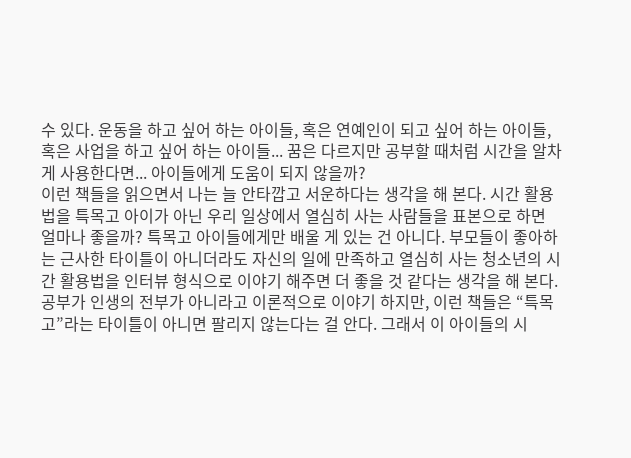수 있다. 운동을 하고 싶어 하는 아이들, 혹은 연예인이 되고 싶어 하는 아이들, 혹은 사업을 하고 싶어 하는 아이들... 꿈은 다르지만 공부할 때처럼 시간을 알차게 사용한다면... 아이들에게 도움이 되지 않을까?
이런 책들을 읽으면서 나는 늘 안타깝고 서운하다는 생각을 해 본다. 시간 활용법을 특목고 아이가 아닌 우리 일상에서 열심히 사는 사람들을 표본으로 하면 얼마나 좋을까? 특목고 아이들에게만 배울 게 있는 건 아니다. 부모들이 좋아하는 근사한 타이틀이 아니더라도 자신의 일에 만족하고 열심히 사는 청소년의 시간 활용법을 인터뷰 형식으로 이야기 해주면 더 좋을 것 같다는 생각을 해 본다. 공부가 인생의 전부가 아니라고 이론적으로 이야기 하지만, 이런 책들은 “특목고”라는 타이틀이 아니면 팔리지 않는다는 걸 안다. 그래서 이 아이들의 시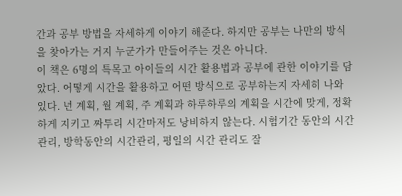간과 공부 방법을 자세하게 이야기 해준다. 하지만 공부는 나만의 방식을 찾아가는 거지 누군가가 만들어주는 것은 아니다.
이 책은 6명의 특목고 아이들의 시간 활용법과 공부에 관한 이야기를 담았다. 어떻게 시간을 활용하고 어떤 방식으로 공부하는지 자세히 나와 있다. 년 계획, 월 계획, 주 계획과 하루하루의 계획을 시간에 맞게, 정확하게 지키고 짜투리 시간마저도 낭비하지 않는다. 시험기간 동안의 시간관리, 방학동안의 시간관리, 평일의 시간 관리도 잘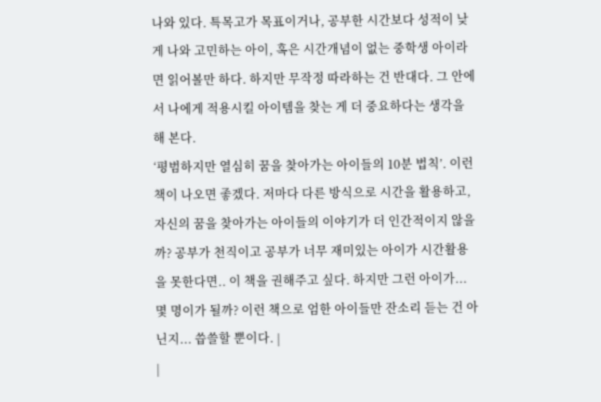나와 있다. 특목고가 목표이거나, 공부한 시간보다 성적이 낮게 나와 고민하는 아이, 혹은 시간개념이 없는 중학생 아이라면 읽어볼만 하다. 하지만 무작정 따라하는 건 반대다. 그 안에서 나에게 적용시킬 아이템을 찾는 게 더 중요하다는 생각을 해 본다.
‘평범하지만 열심히 꿈을 찾아가는 아이들의 10분 법칙’. 이런 책이 나오면 좋겠다. 저마다 다른 방식으로 시간을 활용하고, 자신의 꿈을 찾아가는 아이들의 이야기가 더 인간적이지 않을까? 공부가 천직이고 공부가 너무 재미있는 아이가 시간활용을 못한다면.. 이 책을 권해주고 싶다. 하지만 그런 아이가... 몇 명이가 될까? 이런 책으로 엄한 아이들만 잔소리 듣는 건 아닌지... 씁쓸할 뿐이다. |
|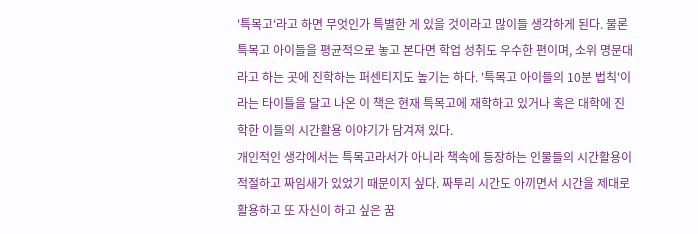'특목고'라고 하면 무엇인가 특별한 게 있을 것이라고 많이들 생각하게 된다. 물론 특목고 아이들을 평균적으로 놓고 본다면 학업 성취도 우수한 편이며, 소위 명문대라고 하는 곳에 진학하는 퍼센티지도 높기는 하다. '특목고 아이들의 10분 법칙'이라는 타이틀을 달고 나온 이 책은 현재 특목고에 재학하고 있거나 혹은 대학에 진학한 이들의 시간활용 이야기가 담겨져 있다.
개인적인 생각에서는 특목고라서가 아니라 책속에 등장하는 인물들의 시간활용이 적절하고 짜임새가 있었기 때문이지 싶다. 짜투리 시간도 아끼면서 시간을 제대로 활용하고 또 자신이 하고 싶은 꿈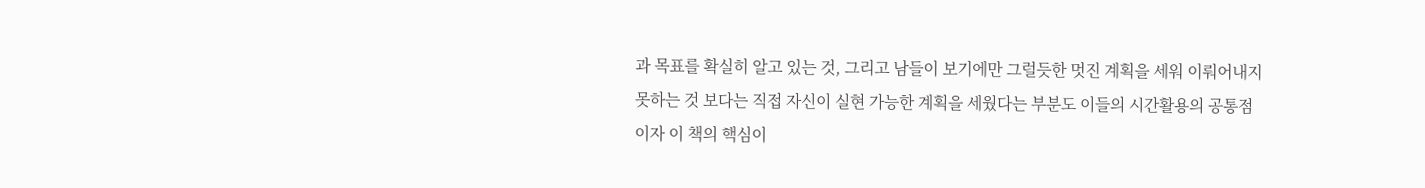과 목표를 확실히 알고 있는 것, 그리고 남들이 보기에만 그럴듯한 멋진 계획을 세워 이뤄어내지 못하는 것 보다는 직접 자신이 실현 가능한 계획을 세웠다는 부분도 이들의 시간활용의 공통점이자 이 책의 핵심이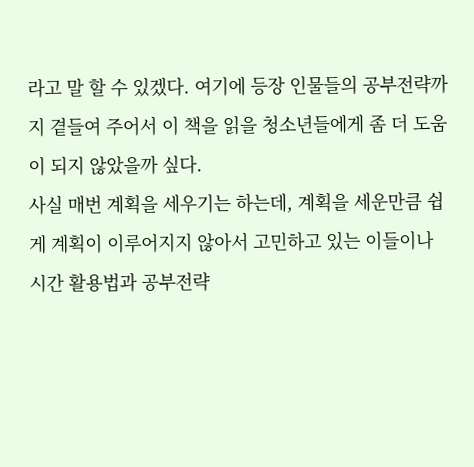라고 말 할 수 있겠다. 여기에 등장 인물들의 공부전략까지 곁들여 주어서 이 책을 읽을 청소년들에게 좀 더 도움이 되지 않았을까 싶다.
사실 매번 계획을 세우기는 하는데, 계획을 세운만큼 쉽게 계획이 이루어지지 않아서 고민하고 있는 이들이나 시간 활용법과 공부전략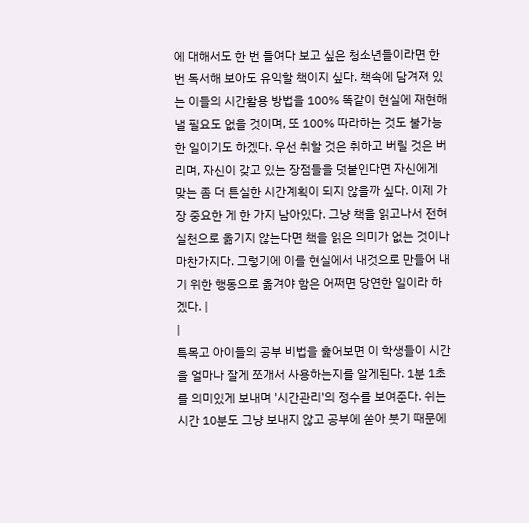에 대해서도 한 번 들여다 보고 싶은 청소년들이라면 한 번 독서해 보아도 유익할 책이지 싶다. 책속에 담겨져 있는 이들의 시간활용 방법을 100% 똑같이 현실에 재현해 낼 필요도 없을 것이며, 또 100% 따라하는 것도 불가능한 일이기도 하겠다. 우선 취할 것은 취하고 버릴 것은 버리며, 자신이 갖고 있는 장점들을 덧붙인다면 자신에게 맞는 좀 더 튼실한 시간계획이 되지 않을까 싶다. 이제 가장 중요한 게 한 가지 남아있다. 그냥 책을 읽고나서 전혀 실천으로 옮기지 않는다면 책을 읽은 의미가 없는 것이나 마찬가지다. 그렇기에 이를 현실에서 내것으로 만들어 내기 위한 행동으로 옮겨야 함은 어쩌면 당연한 일이라 하겠다. |
|
특목고 아이들의 공부 비법을 훑어보면 이 학생들이 시간을 얼마나 잘게 쪼개서 사용하는지를 알게된다. 1분 1초를 의미있게 보내며 '시간관리'의 정수를 보여준다. 쉬는 시간 10분도 그냥 보내지 않고 공부에 쏟아 붓기 때문에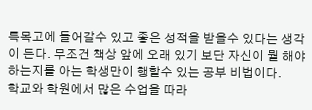특목고에 들어갈수 있고 좋은 성적을 받을수 있다는 생각이 든다. 무조건 책상 앞에 오래 있기 보단 자신이 뭘 해야 하는지를 아는 학생만이 행할수 있는 공부 비법이다.
학교와 학원에서 많은 수업을 따라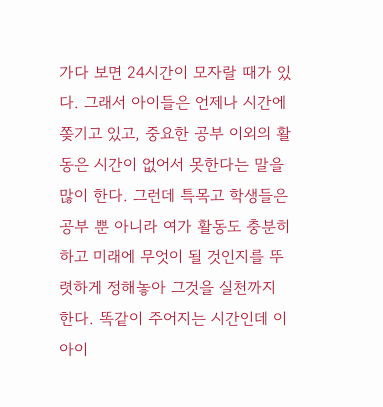가다 보면 24시간이 모자랄 때가 있다. 그래서 아이들은 언제나 시간에 쫒기고 있고, 중요한 공부 이외의 활동은 시간이 없어서 못한다는 말을 많이 한다. 그런데 특목고 학생들은 공부 뿐 아니라 여가 활동도 충분히 하고 미래에 무엇이 될 것인지를 뚜렷하게 정해놓아 그것을 실천까지 한다. 똑같이 주어지는 시간인데 이 아이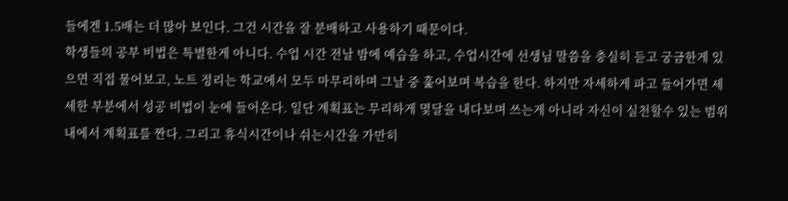들에겐 1.5배는 더 많아 보인다. 그건 시간을 잘 분배하고 사용하기 때문이다.
학생들의 공부 비법은 특별한게 아니다. 수업 시간 전날 밤에 예습을 하고, 수업시간에 선생님 말씀을 충실히 듣고 궁금한게 있으면 직접 물어보고, 노트 정리는 학교에서 모두 마무리하며 그날 중 훑어보며 복습을 한다. 하지만 자세하게 파고 들어가면 세세한 부분에서 성공 비법이 눈에 들어온다. 일단 계획표는 무리하게 몇달을 내다보며 쓰는게 아니라 자신이 실천할수 있는 범위 내에서 계획표를 짠다. 그리고 휴식시간이나 쉬는시간을 가만히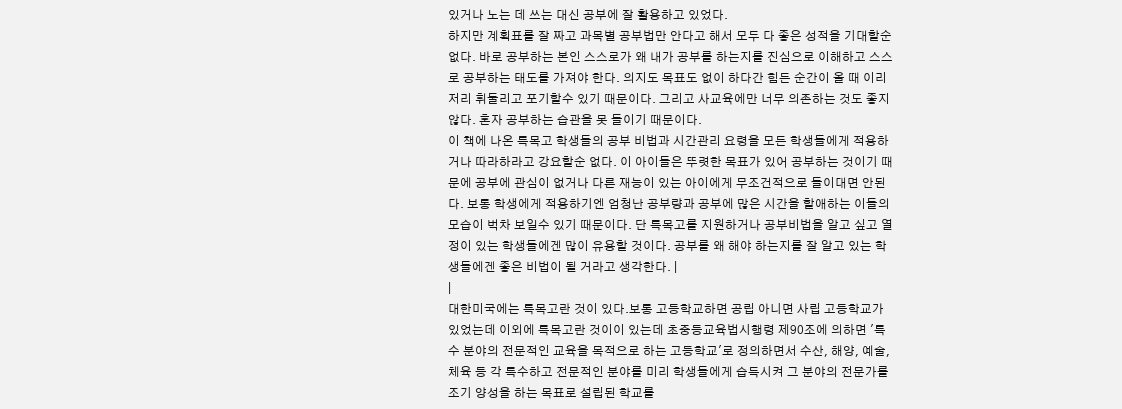있거나 노는 데 쓰는 대신 공부에 잘 활용하고 있었다.
하지만 계획표를 잘 짜고 과목별 공부법만 안다고 해서 모두 다 좋은 성적을 기대할순 없다. 바로 공부하는 본인 스스로가 왜 내가 공부를 하는지를 진심으로 이해하고 스스로 공부하는 태도를 가져야 한다. 의지도 목표도 없이 하다간 힘든 순간이 올 때 이리저리 휘둘리고 포기할수 있기 때문이다. 그리고 사교육에만 너무 의존하는 것도 좋지 않다. 혼자 공부하는 습관을 못 들이기 때문이다.
이 책에 나온 특목고 학생들의 공부 비법과 시간관리 요령을 모든 학생들에게 적용하거나 따라하라고 강요할순 없다. 이 아이들은 뚜렷한 목표가 있어 공부하는 것이기 때문에 공부에 관심이 없거나 다른 재능이 있는 아이에게 무조건적으로 들이대면 안된다. 보통 학생에게 적용하기엔 엄청난 공부량과 공부에 많은 시간을 할애하는 이들의 모습이 벅차 보일수 있기 때문이다. 단 특목고를 지원하거나 공부비법을 알고 싶고 열정이 있는 학생들에겐 많이 유용할 것이다. 공부를 왜 해야 하는지를 잘 알고 있는 학생들에겐 좋은 비법이 될 거라고 생각한다. |
|
대한미국에는 특목고란 것이 있다.보통 고등학교하면 공립 아니면 사립 고등학교가 있었는데 이외에 특목고란 것이이 있는데 초중등교육법시행령 제90조에 의하면 '특수 분야의 전문적인 교육을 목적으로 하는 고등학교'로 정의하면서 수산, 해양, 예술, 체육 등 각 특수하고 전문적인 분야를 미리 학생들에게 습득시켜 그 분야의 전문가를 조기 양성을 하는 목표로 설립된 학교를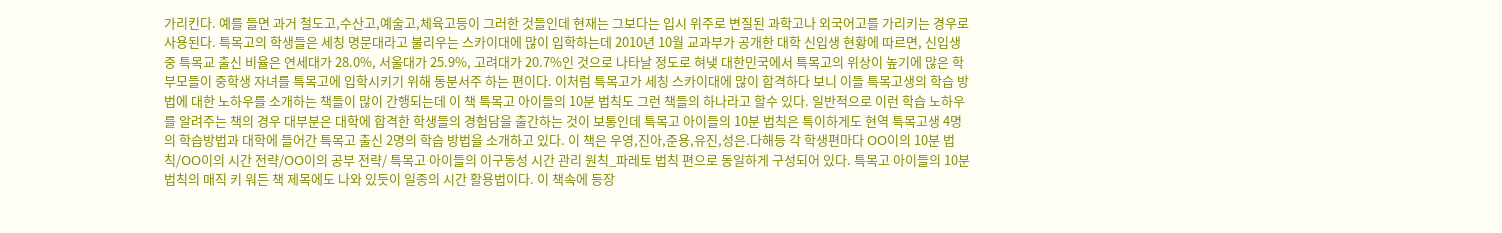가리킨다. 예를 들면 과거 철도고,수산고,예술고,체육고등이 그러한 것들인데 현재는 그보다는 입시 위주로 변질된 과학고나 외국어고를 가리키는 경우로 사용된다. 특목고의 학생들은 세칭 명문대라고 불리우는 스카이대에 많이 입학하는데 2010년 10월 교과부가 공개한 대학 신입생 현황에 따르면, 신입생 중 특목교 출신 비율은 연세대가 28.0%, 서울대가 25.9%, 고려대가 20.7%인 것으로 나타날 정도로 혀냊 대한민국에서 특목고의 위상이 높기에 많은 학부모들이 중학생 자녀를 특목고에 입학시키기 위해 동분서주 하는 편이다. 이처럼 특목고가 세칭 스카이대에 많이 합격하다 보니 이들 특목고생의 학습 방법에 대한 노하우를 소개하는 책들이 많이 간행되는데 이 책 특목고 아이들의 10분 법칙도 그런 책들의 하나라고 할수 있다. 일반적으로 이런 학습 노하우를 알려주는 책의 경우 대부분은 대학에 합격한 학생들의 경험담을 출간하는 것이 보통인데 특목고 아이들의 10분 법칙은 특이하게도 현역 특목고생 4명의 학습방법과 대학에 들어간 특목고 출신 2명의 학습 방법을 소개하고 있다. 이 책은 우영,진아,준용,유진,성은.다해등 각 학생편마다 OO이의 10분 법칙/OO이의 시간 전략/OO이의 공부 전략/ 특목고 아이들의 이구동성 시간 관리 원칙_파레토 법칙 편으로 동일하게 구성되어 있다. 특목고 아이들의 10분 법칙의 매직 키 워든 책 제목에도 나와 있듯이 일종의 시간 활용법이다. 이 책속에 등장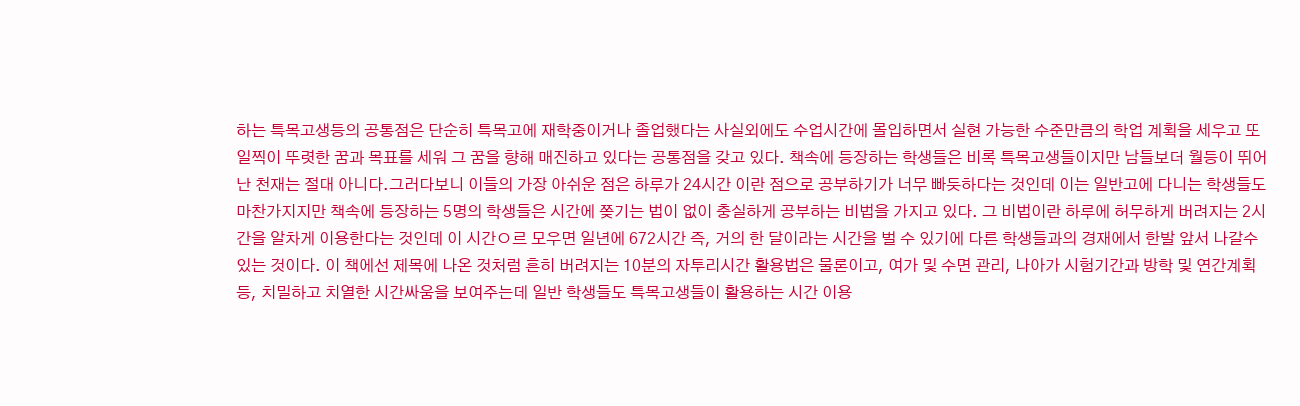하는 특목고생등의 공통점은 단순히 특목고에 재학중이거나 졸업했다는 사실외에도 수업시간에 몰입하면서 실현 가능한 수준만큼의 학업 계획을 세우고 또 일찍이 뚜렷한 꿈과 목표를 세워 그 꿈을 향해 매진하고 있다는 공통점을 갖고 있다. 책속에 등장하는 학생들은 비록 특목고생들이지만 남들보더 월등이 뛰어난 천재는 절대 아니다.그러다보니 이들의 가장 아쉬운 점은 하루가 24시간 이란 점으로 공부하기가 너무 빠듯하다는 것인데 이는 일반고에 다니는 학생들도 마찬가지지만 책속에 등장하는 5명의 학생들은 시간에 쫒기는 법이 없이 충실하게 공부하는 비법을 가지고 있다. 그 비법이란 하루에 허무하게 버려지는 2시간을 알차게 이용한다는 것인데 이 시간ㅇ르 모우면 일년에 672시간 즉, 거의 한 달이라는 시간을 벌 수 있기에 다른 학생들과의 경재에서 한발 앞서 나갈수 있는 것이다. 이 책에선 제목에 나온 것처럼 흔히 버려지는 10분의 자투리시간 활용법은 물론이고, 여가 및 수면 관리, 나아가 시험기간과 방학 및 연간계획 등, 치밀하고 치열한 시간싸움을 보여주는데 일반 학생들도 특목고생들이 활용하는 시간 이용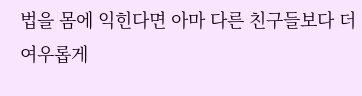법을 몸에 익힌다면 아마 다른 친구들보다 더 여우롭게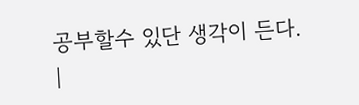공부할수 있단 생각이 든다.
|